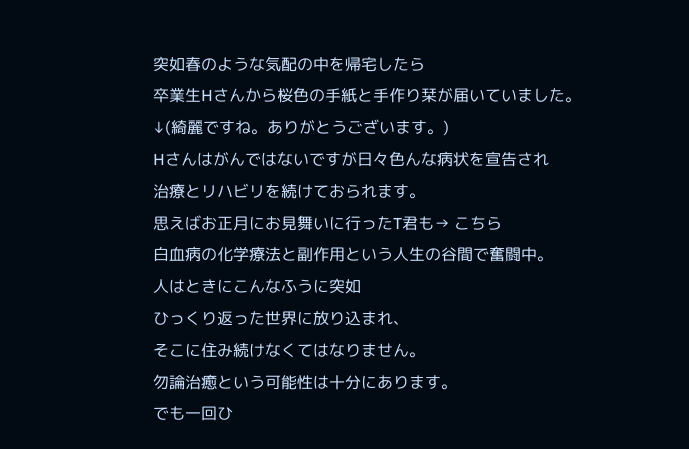突如春のような気配の中を帰宅したら
卒業生Hさんから桜色の手紙と手作り栞が届いていました。
↓(綺麗ですね。ありがとうございます。)
Hさんはがんではないですが日々色んな病状を宣告され
治療とリハビリを続けておられます。
思えばお正月にお見舞いに行ったT君も→ こちら
白血病の化学療法と副作用という人生の谷間で奮闘中。
人はときにこんなふうに突如
ひっくり返った世界に放り込まれ、
そこに住み続けなくてはなりません。
勿論治癒という可能性は十分にあります。
でも一回ひ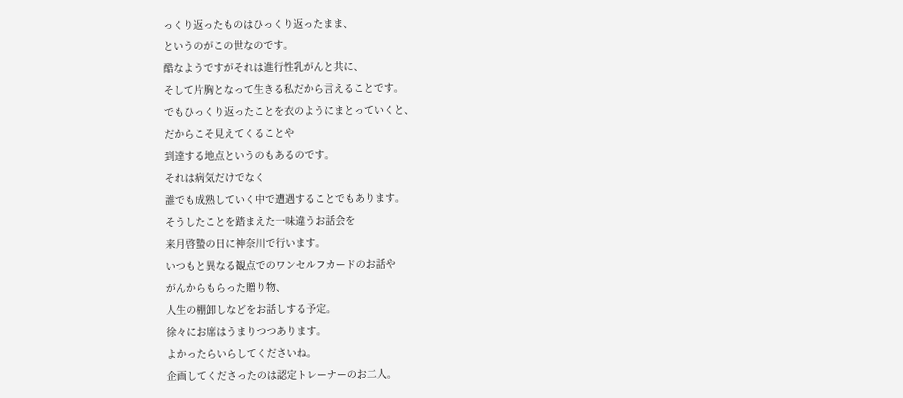っくり返ったものはひっくり返ったまま、
というのがこの世なのです。
酷なようですがそれは進行性乳がんと共に、
そして片胸となって生きる私だから言えることです。
でもひっくり返ったことを衣のようにまとっていくと、
だからこそ見えてくることや
到達する地点というのもあるのです。
それは病気だけでなく
誰でも成熟していく中で遭遇することでもあります。
そうしたことを踏まえた一味違うお話会を
来月啓蟄の日に神奈川で行います。
いつもと異なる観点でのワンセルフカードのお話や
がんからもらった贈り物、
人生の棚卸しなどをお話しする予定。
徐々にお席はうまりつつあります。
よかったらいらしてくださいね。
企画してくださったのは認定トレーナーのお二人。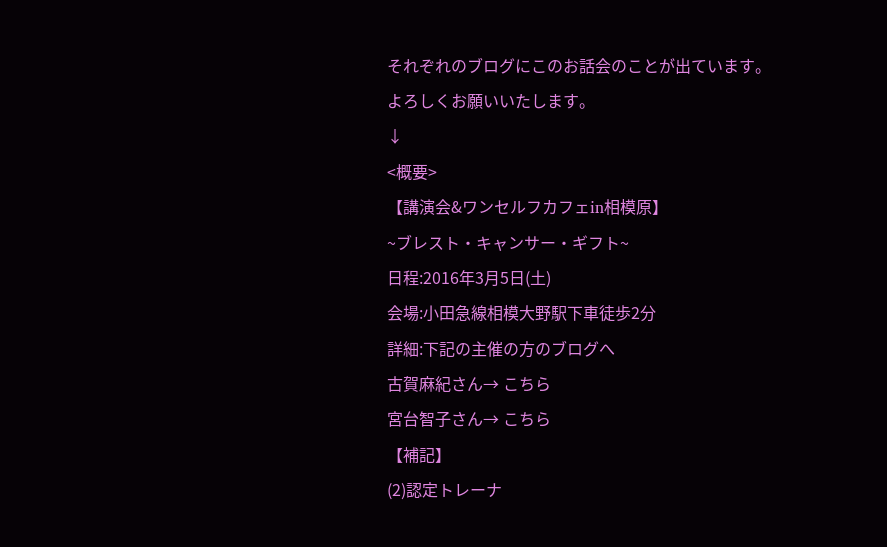それぞれのブログにこのお話会のことが出ています。
よろしくお願いいたします。
↓
<概要>
【講演会&ワンセルフカフェin相模原】
~ブレスト・キャンサー・ギフト~
日程:2016年3月5日(土)
会場:小田急線相模大野駅下車徒歩2分
詳細:下記の主催の方のブログへ
古賀麻紀さん→ こちら
宮台智子さん→ こちら
【補記】
(2)認定トレーナ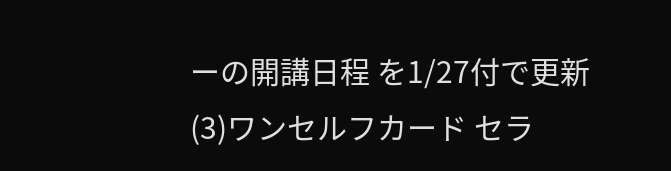ーの開講日程 を1/27付で更新
(3)ワンセルフカード セラ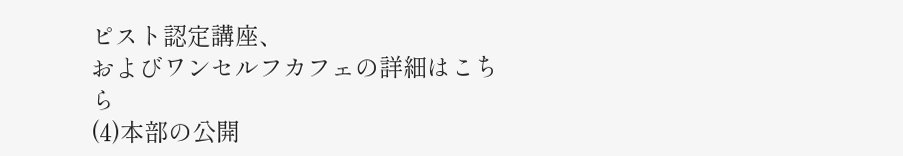ピスト認定講座、
およびワンセルフカフェの詳細はこちら
(4)本部の公開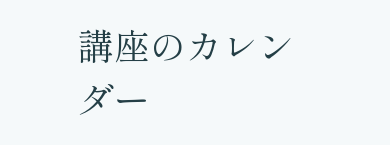講座のカレンダー